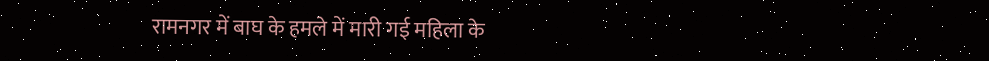रामनगर में बाघ के हमले में मारी गई महिला के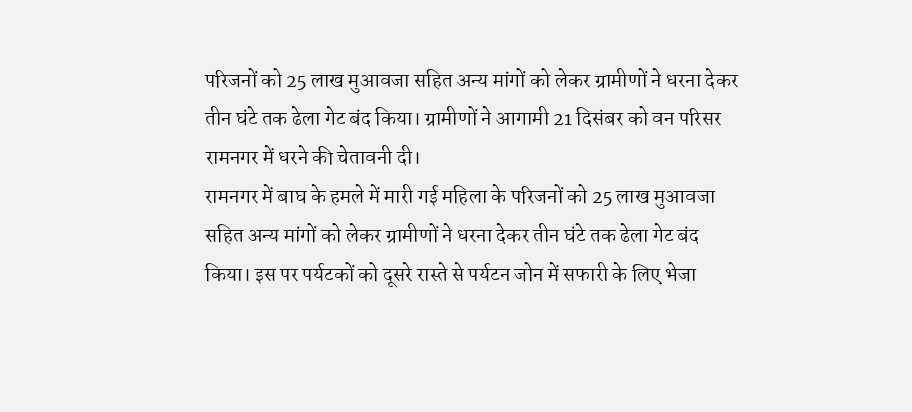परिजनों को 25 लाख मुआवजा सहित अन्य मांगों को लेकर ग्रामीणों ने धरना देकर तीन घंटे तक ढेला गेट बंद किया। ग्रामीणों ने आगामी 21 दिसंबर को वन परिसर रामनगर में धरने की चेतावनी दी।
रामनगर में बाघ के हमले में मारी गई महिला के परिजनों को 25 लाख मुआवजा सहित अन्य मांगों को लेकर ग्रामीणों ने धरना देकर तीन घंटे तक ढेला गेट बंद किया। इस पर पर्यटकों को दूसरे रास्ते से पर्यटन जोन में सफारी के लिए भेजा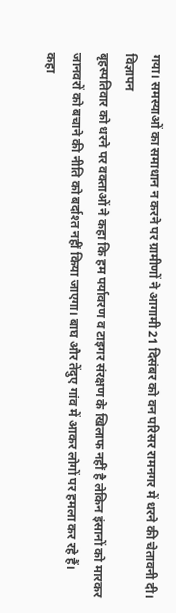गया। समस्याओं का समाधान न करने पर ग्रामीणों ने आगामी 21 दिसंबर को वन परिसर रामनगर में धरने की चेतावनी दी।
विज्ञापन
बृहस्पतिवार को धरने पर वक्ताओं ने कहा कि हम पर्यावरण व टाइगर संरक्षण के खिलाफ नहीं है लेकिन इंसानों को मारकर जानवरों को बचाने की नीति को बर्दाश्त नहीं किया जाएगा। बाघ और तेंदुए गांव में आकर लोगों पर हमला कर रहे हैं।
कहा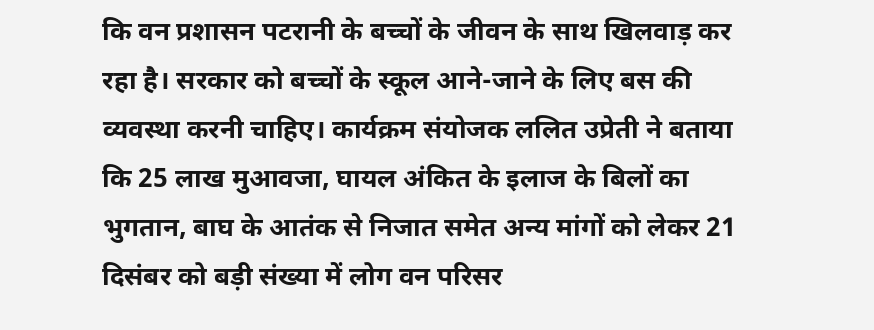कि वन प्रशासन पटरानी के बच्चों के जीवन के साथ खिलवाड़ कर रहा है। सरकार को बच्चों के स्कूल आने-जाने के लिए बस की व्यवस्था करनी चाहिए। कार्यक्रम संयोजक ललित उप्रेती ने बताया कि 25 लाख मुआवजा, घायल अंकित के इलाज के बिलों का भुगतान, बाघ के आतंक से निजात समेत अन्य मांगों को लेकर 21 दिसंबर को बड़ी संख्या में लोग वन परिसर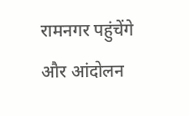रामनगर पहुंचेंगे और आंदोलन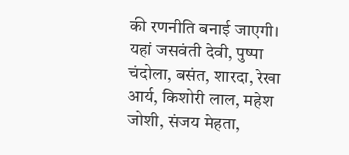की रणनीति बनाई जाएगी। यहां जसवंती देवी, पुष्पा चंदोला, बसंत, शारदा, रेखा आर्य, किशोरी लाल, महेश जोशी, संजय मेहता,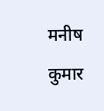मनीष कुमार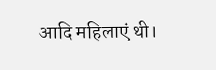आदि महिलाएं थी।